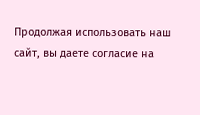Продолжая использовать наш сайт, вы даете согласие на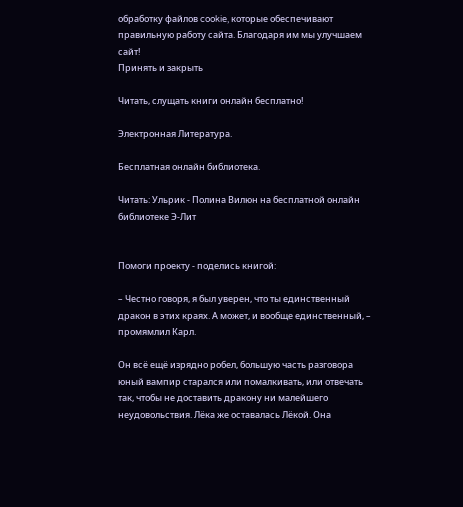обработку файлов cookie, которые обеспечивают правильную работу сайта. Благодаря им мы улучшаем сайт!
Принять и закрыть

Читать, слущать книги онлайн бесплатно!

Электронная Литература.

Бесплатная онлайн библиотека.

Читать: Ульрик - Полина Вилюн на бесплатной онлайн библиотеке Э-Лит


Помоги проекту - поделись книгой:

– Честно говоря, я был уверен, что ты единственный дракон в этих краях. А может, и вообще единственный, – промямлил Карл.

Он всё ещё изрядно робел, большую часть разговора юный вампир старался или помалкивать, или отвечать так, чтобы не доставить дракону ни малейшего неудовольствия. Лёка же оставалась Лёкой. Она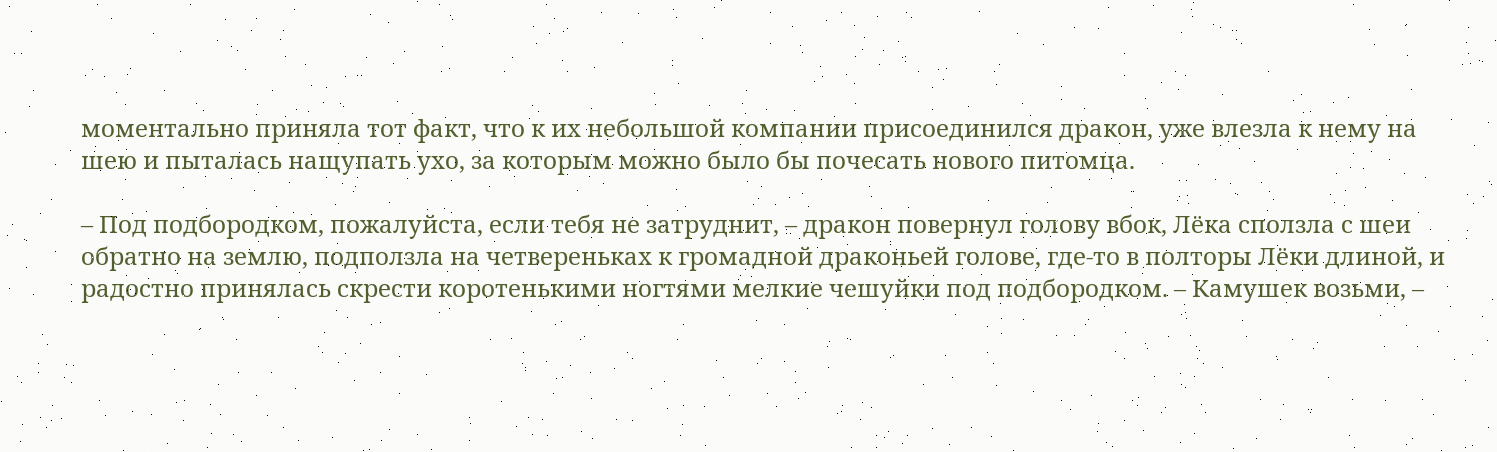моментально приняла тот факт, что к их небольшой компании присоединился дракон, уже влезла к нему на шею и пыталась нащупать ухо, за которым можно было бы почесать нового питомца.

– Под подбородком, пожалуйста, если тебя не затруднит, – дракон повернул голову вбок, Лёка сползла с шеи обратно на землю, подползла на четвереньках к громадной драконьей голове, где-то в полторы Лёки длиной, и радостно принялась скрести коротенькими ногтями мелкие чешуйки под подбородком. – Камушек возьми, –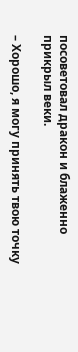посоветовал дракон и блаженно прикрыл веки.

– Хорошо, я могу принять твою точку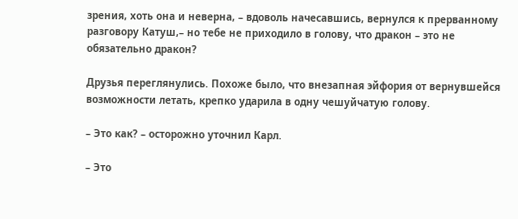зрения, хоть она и неверна, – вдоволь начесавшись, вернулся к прерванному разговору Катуш,– но тебе не приходило в голову, что дракон – это не обязательно дракон?

Друзья переглянулись. Похоже было, что внезапная эйфория от вернувшейся возможности летать, крепко ударила в одну чешуйчатую голову.

– Это как? – осторожно уточнил Карл.

– Это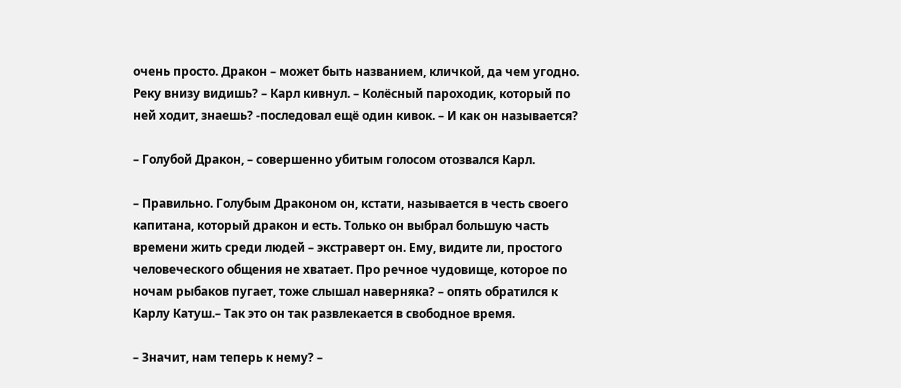очень просто. Дракон – может быть названием, кличкой, да чем угодно. Реку внизу видишь? – Карл кивнул. – Колёсный пароходик, который по ней ходит, знаешь? -последовал ещё один кивок. – И как он называется?

– Голубой Дракон, – совершенно убитым голосом отозвался Карл.

– Правильно. Голубым Драконом он, кстати, называется в честь своего капитана, который дракон и есть. Только он выбрал большую часть времени жить среди людей – экстраверт он. Ему, видите ли, простого человеческого общения не хватает. Про речное чудовище, которое по ночам рыбаков пугает, тоже слышал наверняка? – опять обратился к Карлу Катуш.– Так это он так развлекается в свободное время.

– Значит, нам теперь к нему? –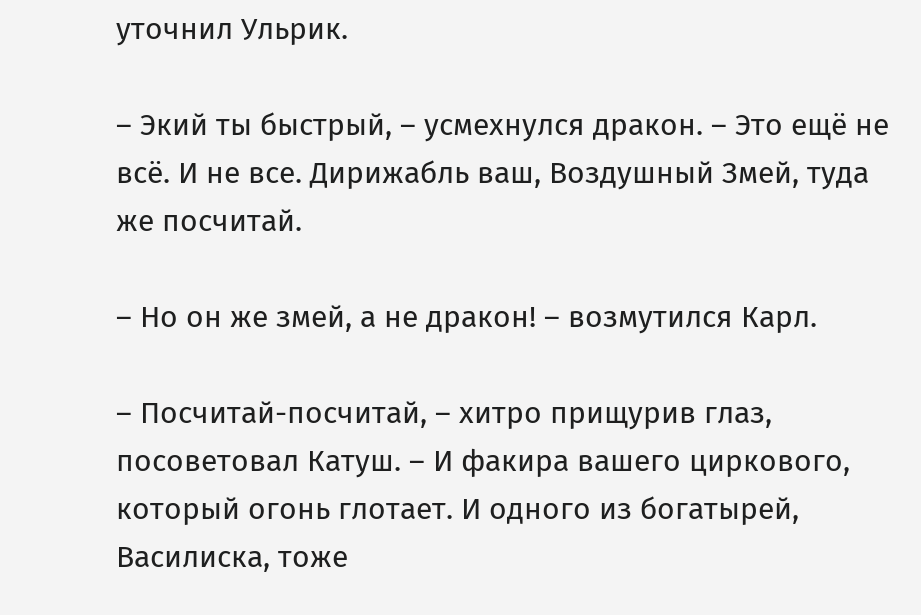уточнил Ульрик.

– Экий ты быстрый, – усмехнулся дракон. – Это ещё не всё. И не все. Дирижабль ваш, Воздушный Змей, туда же посчитай.

– Но он же змей, а не дракон! – возмутился Карл.

– Посчитай-посчитай, – хитро прищурив глаз, посоветовал Катуш. – И факира вашего циркового, который огонь глотает. И одного из богатырей, Василиска, тоже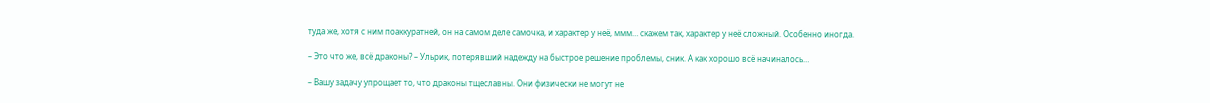туда же, хотя с ним поаккуратней, он на самом деле самочка, и характер у неё, ммм… скажем так, характер у неё сложный. Особенно иногда.

– Это что же, всё драконы? – Ульрик, потерявший надежду на быстрое решение проблемы, сник. А как хорошо всё начиналось…

– Вашу задачу упрощает то, что драконы тщеславны. Они физически не могут не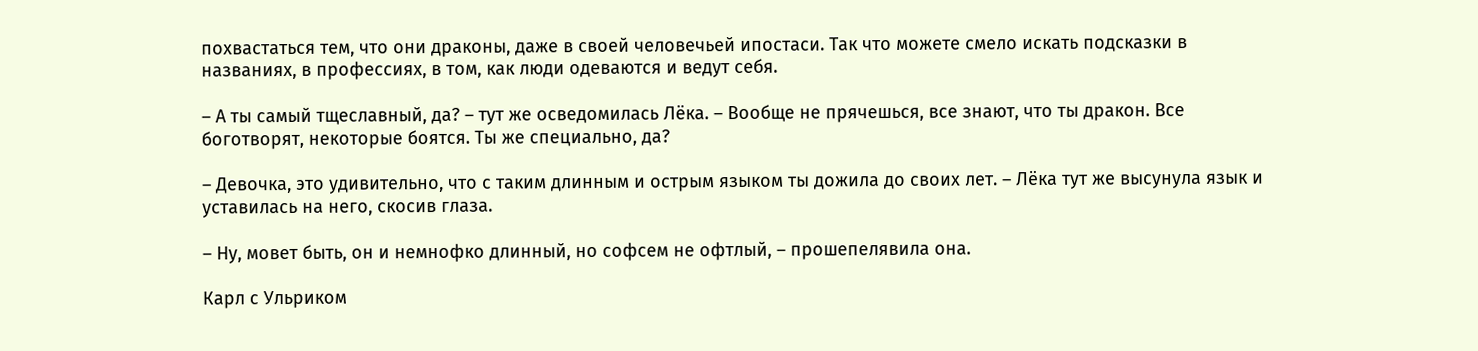похвастаться тем, что они драконы, даже в своей человечьей ипостаси. Так что можете смело искать подсказки в названиях, в профессиях, в том, как люди одеваются и ведут себя.

– А ты самый тщеславный, да? – тут же осведомилась Лёка. – Вообще не прячешься, все знают, что ты дракон. Все боготворят, некоторые боятся. Ты же специально, да?

– Девочка, это удивительно, что с таким длинным и острым языком ты дожила до своих лет. – Лёка тут же высунула язык и уставилась на него, скосив глаза.

– Ну, мовет быть, он и немнофко длинный, но софсем не офтлый, – прошепелявила она.

Карл с Ульриком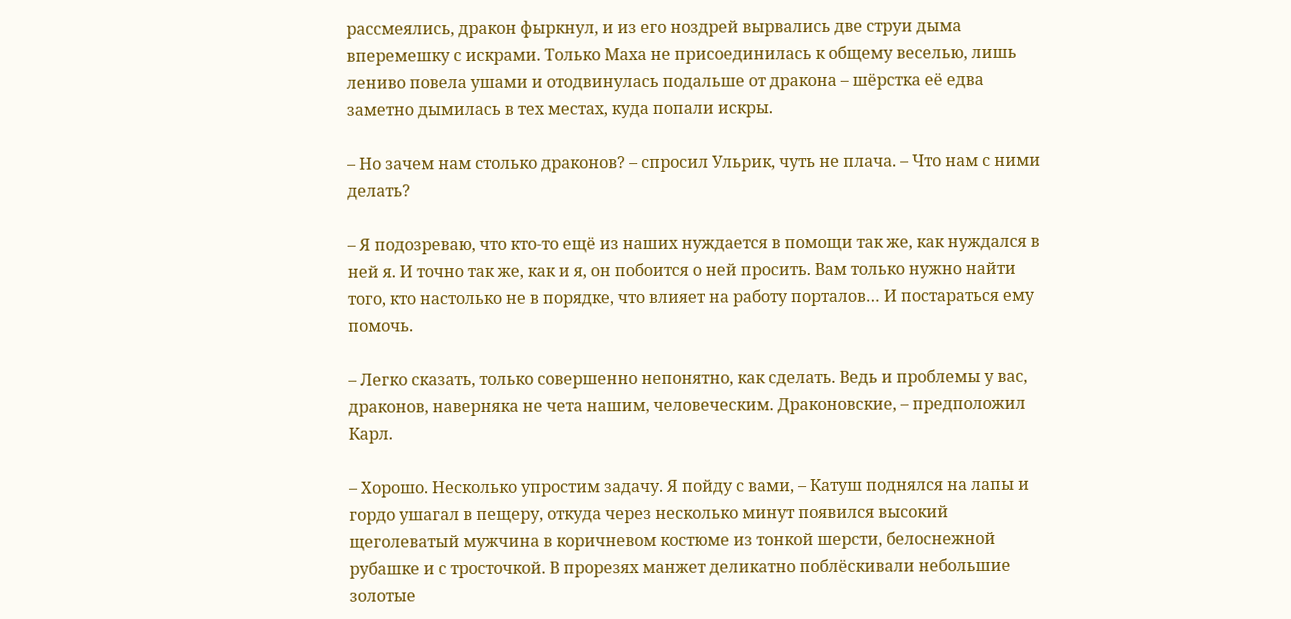рассмеялись, дракон фыркнул, и из его ноздрей вырвались две струи дыма вперемешку с искрами. Только Маха не присоединилась к общему веселью, лишь лениво повела ушами и отодвинулась подальше от дракона – шёрстка её едва заметно дымилась в тех местах, куда попали искры.

– Но зачем нам столько драконов? – спросил Ульрик, чуть не плача. – Что нам с ними делать?

– Я подозреваю, что кто-то ещё из наших нуждается в помощи так же, как нуждался в ней я. И точно так же, как и я, он побоится о ней просить. Вам только нужно найти того, кто настолько не в порядке, что влияет на работу порталов… И постараться ему помочь.

– Легко сказать, только совершенно непонятно, как сделать. Ведь и проблемы у вас, драконов, наверняка не чета нашим, человеческим. Драконовские, – предположил Карл.

– Хорошо. Несколько упростим задачу. Я пойду с вами, – Катуш поднялся на лапы и гордо ушагал в пещеру, откуда через несколько минут появился высокий щеголеватый мужчина в коричневом костюме из тонкой шерсти, белоснежной рубашке и с тросточкой. В прорезях манжет деликатно поблёскивали небольшие золотые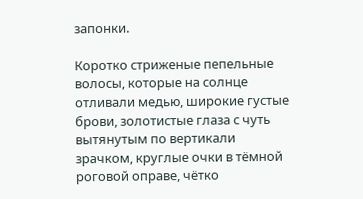запонки.

Коротко стриженые пепельные волосы, которые на солнце отливали медью, широкие густые брови, золотистые глаза с чуть вытянутым по вертикали зрачком, круглые очки в тёмной роговой оправе, чётко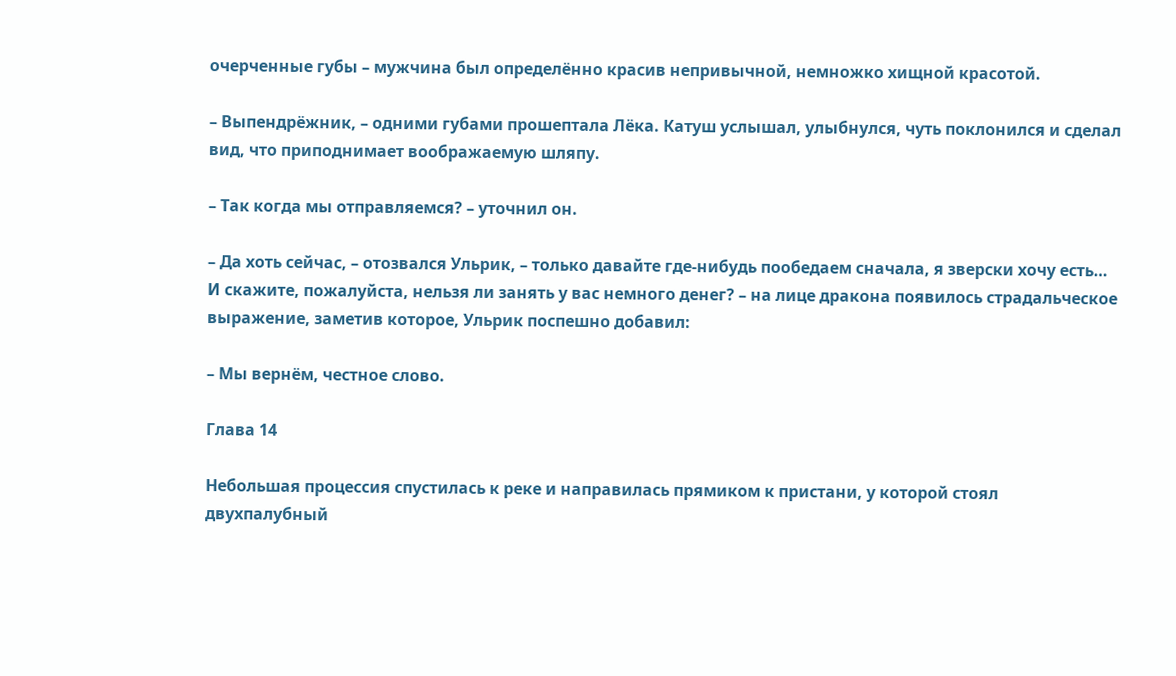очерченные губы – мужчина был определённо красив непривычной, немножко хищной красотой.

– Выпендрёжник, – одними губами прошептала Лёка. Катуш услышал, улыбнулся, чуть поклонился и сделал вид, что приподнимает воображаемую шляпу.

– Так когда мы отправляемся? – уточнил он.

– Да хоть сейчас, – отозвался Ульрик, – только давайте где-нибудь пообедаем сначала, я зверски хочу есть… И скажите, пожалуйста, нельзя ли занять у вас немного денег? – на лице дракона появилось страдальческое выражение, заметив которое, Ульрик поспешно добавил:

– Мы вернём, честное слово.

Глава 14

Небольшая процессия спустилась к реке и направилась прямиком к пристани, у которой стоял двухпалубный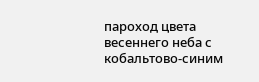пароход цвета весеннего неба с кобальтово-синим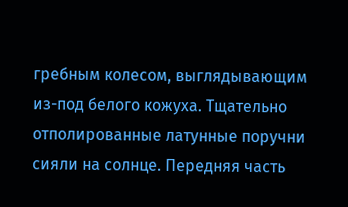гребным колесом, выглядывающим из-под белого кожуха. Тщательно отполированные латунные поручни сияли на солнце. Передняя часть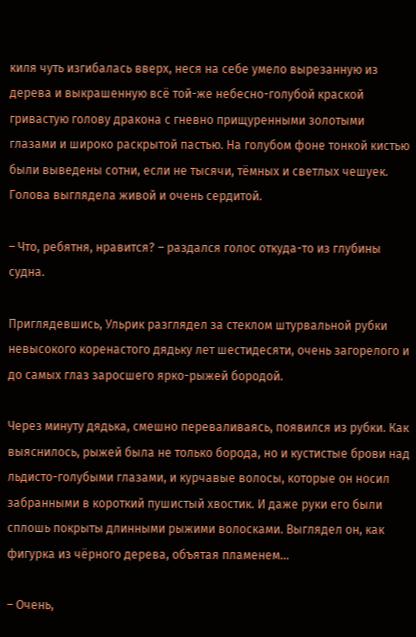киля чуть изгибалась вверх, неся на себе умело вырезанную из дерева и выкрашенную всё той-же небесно-голубой краской гривастую голову дракона с гневно прищуренными золотыми глазами и широко раскрытой пастью. На голубом фоне тонкой кистью были выведены сотни, если не тысячи, тёмных и светлых чешуек. Голова выглядела живой и очень сердитой.

– Что, ребятня, нравится? – раздался голос откуда-то из глубины судна.

Приглядевшись, Ульрик разглядел за стеклом штурвальной рубки невысокого коренастого дядьку лет шестидесяти, очень загорелого и до самых глаз заросшего ярко-рыжей бородой.

Через минуту дядька, смешно переваливаясь, появился из рубки. Как выяснилось, рыжей была не только борода, но и кустистые брови над льдисто-голубыми глазами, и курчавые волосы, которые он носил забранными в короткий пушистый хвостик. И даже руки его были сплошь покрыты длинными рыжими волосками. Выглядел он, как фигурка из чёрного дерева, объятая пламенем…

– Очень,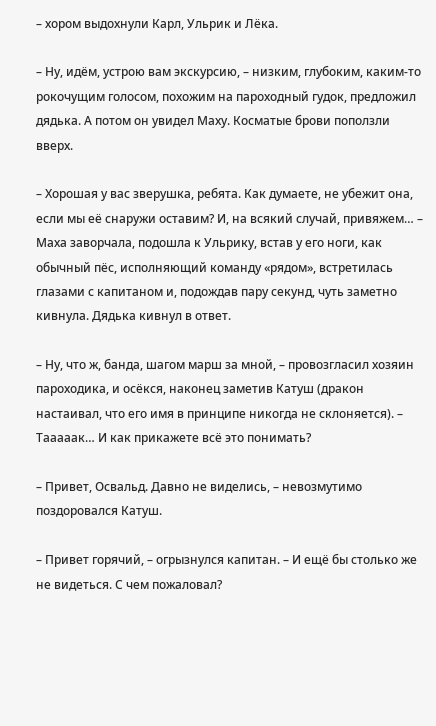– хором выдохнули Карл, Ульрик и Лёка.

– Ну, идём, устрою вам экскурсию, – низким, глубоким, каким-то рокочущим голосом, похожим на пароходный гудок, предложил дядька. А потом он увидел Маху. Косматые брови поползли вверх.

– Хорошая у вас зверушка, ребята. Как думаете, не убежит она, если мы её снаружи оставим? И, на всякий случай, привяжем… – Маха заворчала, подошла к Ульрику, встав у его ноги, как обычный пёс, исполняющий команду «рядом», встретилась глазами с капитаном и, подождав пару секунд, чуть заметно кивнула. Дядька кивнул в ответ.

– Ну, что ж, банда, шагом марш за мной, – провозгласил хозяин пароходика, и осёкся, наконец заметив Катуш (дракон настаивал, что его имя в принципе никогда не склоняется). – Тааааак… И как прикажете всё это понимать?

– Привет, Освальд. Давно не виделись, – невозмутимо поздоровался Катуш.

– Привет горячий, – огрызнулся капитан. – И ещё бы столько же не видеться. С чем пожаловал?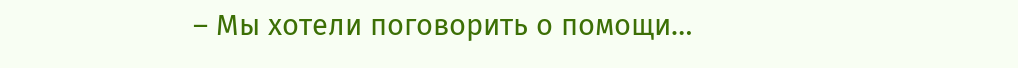– Мы хотели поговорить о помощи…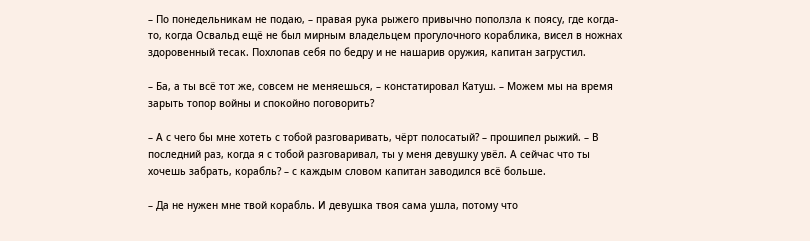– По понедельникам не подаю, – правая рука рыжего привычно поползла к поясу, где когда-то, когда Освальд ещё не был мирным владельцем прогулочного кораблика, висел в ножнах здоровенный тесак. Похлопав себя по бедру и не нашарив оружия, капитан загрустил.

– Ба, а ты всё тот же, совсем не меняешься, – констатировал Катуш. – Можем мы на время зарыть топор войны и спокойно поговорить?

– А с чего бы мне хотеть с тобой разговаривать, чёрт полосатый? – прошипел рыжий. – В последний раз, когда я с тобой разговаривал, ты у меня девушку увёл. А сейчас что ты хочешь забрать, корабль? – с каждым словом капитан заводился всё больше.

– Да не нужен мне твой корабль. И девушка твоя сама ушла, потому что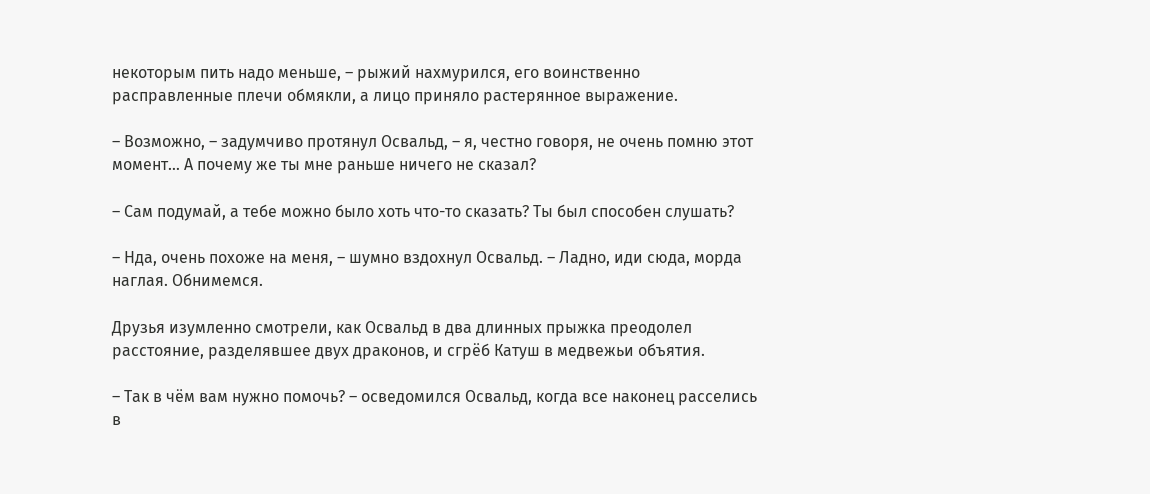некоторым пить надо меньше, – рыжий нахмурился, его воинственно расправленные плечи обмякли, а лицо приняло растерянное выражение.

– Возможно, – задумчиво протянул Освальд, – я, честно говоря, не очень помню этот момент… А почему же ты мне раньше ничего не сказал?

– Сам подумай, а тебе можно было хоть что-то сказать? Ты был способен слушать?

– Нда, очень похоже на меня, – шумно вздохнул Освальд. – Ладно, иди сюда, морда наглая. Обнимемся.

Друзья изумленно смотрели, как Освальд в два длинных прыжка преодолел расстояние, разделявшее двух драконов, и сгрёб Катуш в медвежьи объятия.

– Так в чём вам нужно помочь? – осведомился Освальд, когда все наконец расселись в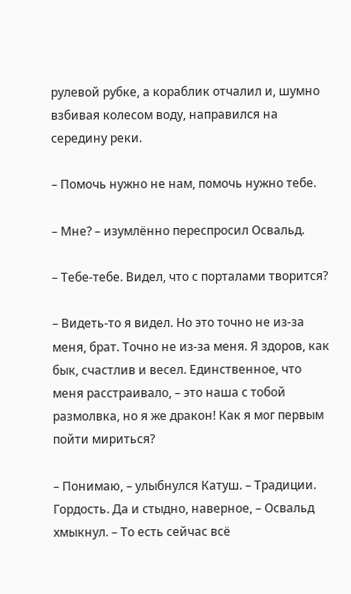рулевой рубке, а кораблик отчалил и, шумно взбивая колесом воду, направился на середину реки.

– Помочь нужно не нам, помочь нужно тебе.

– Мне? – изумлённо переспросил Освальд.

– Тебе-тебе. Видел, что с порталами творится?

– Видеть-то я видел. Но это точно не из-за меня, брат. Точно не из-за меня. Я здоров, как бык, счастлив и весел. Единственное, что меня расстраивало, – это наша с тобой размолвка, но я же дракон! Как я мог первым пойти мириться?

– Понимаю, – улыбнулся Катуш. – Традиции. Гордость. Да и стыдно, наверное, – Освальд хмыкнул. – То есть сейчас всё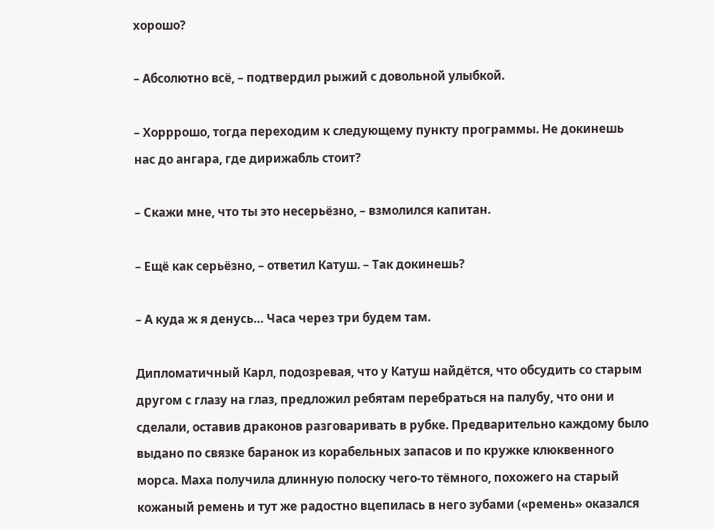хорошо?

– Абсолютно всё, – подтвердил рыжий с довольной улыбкой.

– Хорррошо, тогда переходим к следующему пункту программы. Не докинешь нас до ангара, где дирижабль стоит?

– Скажи мне, что ты это несерьёзно, – взмолился капитан.

– Ещё как серьёзно, – ответил Катуш. – Так докинешь?

– А куда ж я денусь… Часа через три будем там.

Дипломатичный Карл, подозревая, что у Катуш найдётся, что обсудить со старым другом с глазу на глаз, предложил ребятам перебраться на палубу, что они и сделали, оставив драконов разговаривать в рубке. Предварительно каждому было выдано по связке баранок из корабельных запасов и по кружке клюквенного морса. Маха получила длинную полоску чего-то тёмного, похожего на старый кожаный ремень и тут же радостно вцепилась в него зубами («ремень» оказался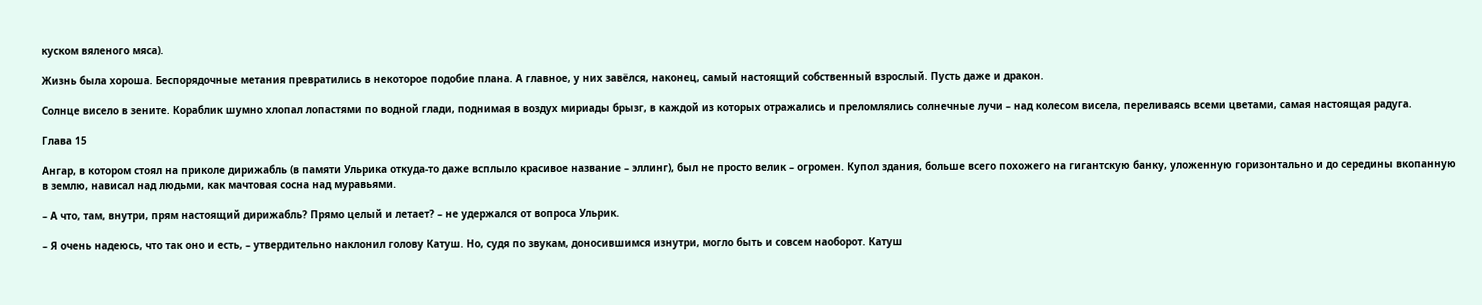куском вяленого мяса).

Жизнь была хороша. Беспорядочные метания превратились в некоторое подобие плана. А главное, у них завёлся, наконец, самый настоящий собственный взрослый. Пусть даже и дракон.

Солнце висело в зените. Кораблик шумно хлопал лопастями по водной глади, поднимая в воздух мириады брызг, в каждой из которых отражались и преломлялись солнечные лучи – над колесом висела, переливаясь всеми цветами, самая настоящая радуга.

Глава 15

Ангар, в котором стоял на приколе дирижабль (в памяти Ульрика откуда-то даже всплыло красивое название – эллинг), был не просто велик – огромен. Купол здания, больше всего похожего на гигантскую банку, уложенную горизонтально и до середины вкопанную в землю, нависал над людьми, как мачтовая сосна над муравьями.

– А что, там, внутри, прям настоящий дирижабль? Прямо целый и летает? – не удержался от вопроса Ульрик.

– Я очень надеюсь, что так оно и есть, – утвердительно наклонил голову Катуш. Но, судя по звукам, доносившимся изнутри, могло быть и совсем наоборот. Катуш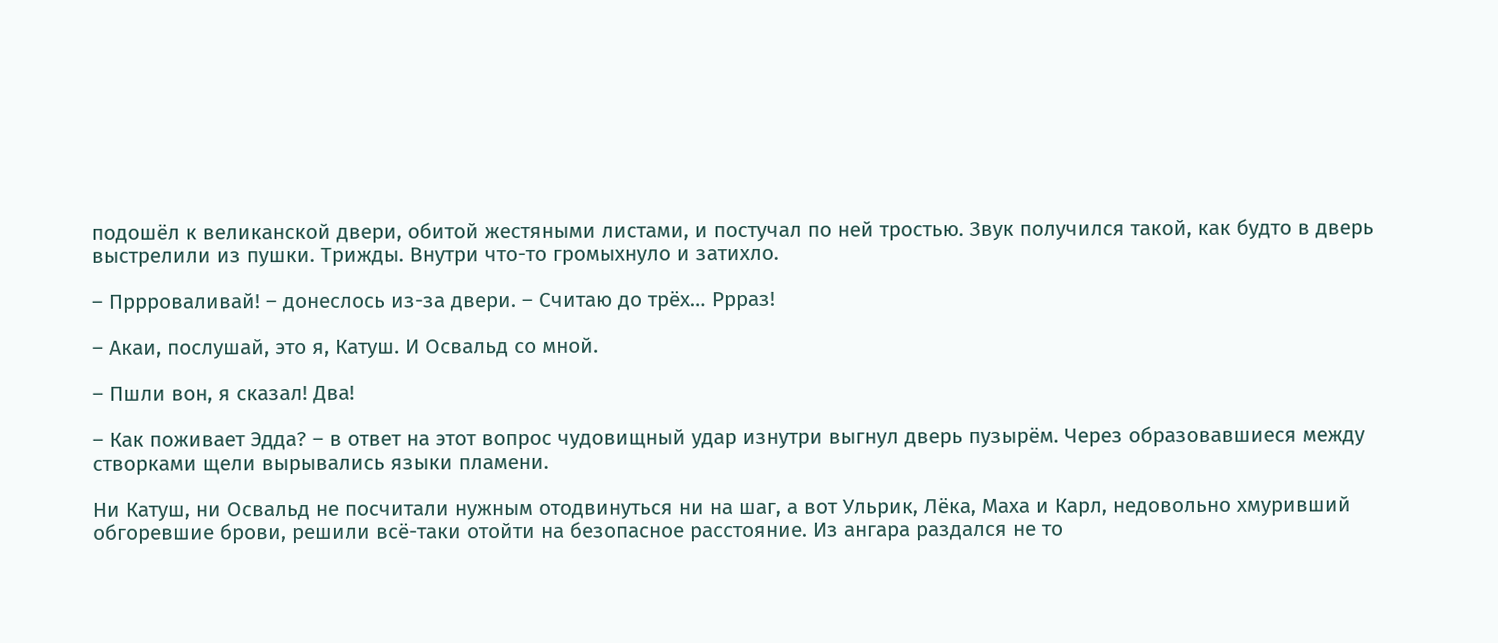подошёл к великанской двери, обитой жестяными листами, и постучал по ней тростью. Звук получился такой, как будто в дверь выстрелили из пушки. Трижды. Внутри что-то громыхнуло и затихло.

– Пррроваливай! – донеслось из-за двери. – Считаю до трёх… Ррраз!

– Акаи, послушай, это я, Катуш. И Освальд со мной.

– Пшли вон, я сказал! Два!

– Как поживает Эдда? – в ответ на этот вопрос чудовищный удар изнутри выгнул дверь пузырём. Через образовавшиеся между створками щели вырывались языки пламени.

Ни Катуш, ни Освальд не посчитали нужным отодвинуться ни на шаг, а вот Ульрик, Лёка, Маха и Карл, недовольно хмуривший обгоревшие брови, решили всё-таки отойти на безопасное расстояние. Из ангара раздался не то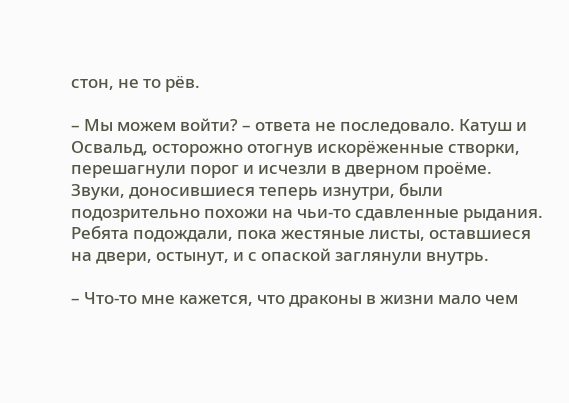стон, не то рёв.

– Мы можем войти? – ответа не последовало. Катуш и Освальд, осторожно отогнув искорёженные створки, перешагнули порог и исчезли в дверном проёме. Звуки, доносившиеся теперь изнутри, были подозрительно похожи на чьи-то сдавленные рыдания. Ребята подождали, пока жестяные листы, оставшиеся на двери, остынут, и с опаской заглянули внутрь.

– Что-то мне кажется, что драконы в жизни мало чем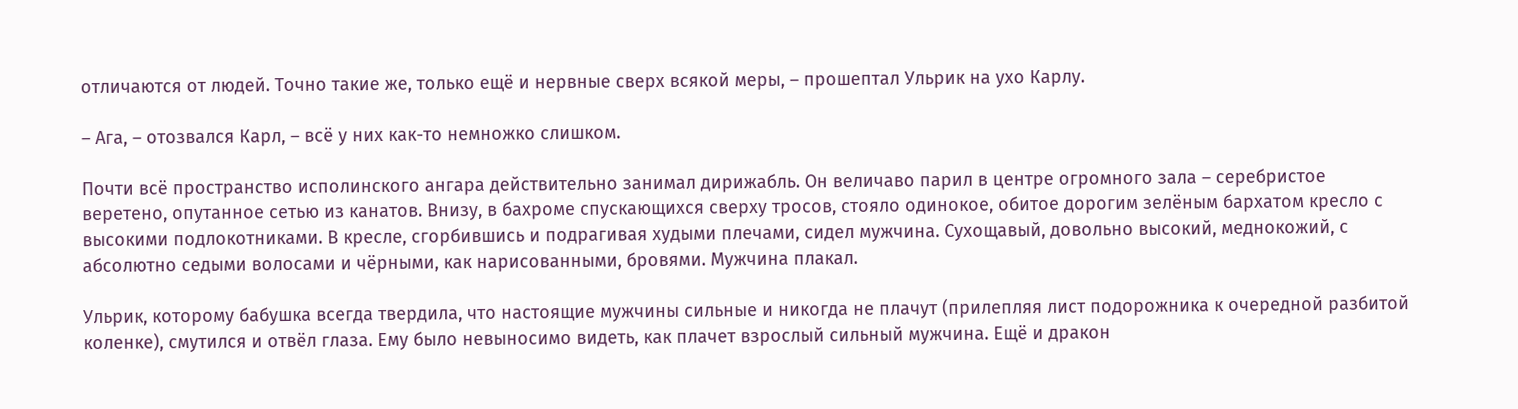отличаются от людей. Точно такие же, только ещё и нервные сверх всякой меры, – прошептал Ульрик на ухо Карлу.

– Ага, – отозвался Карл, – всё у них как-то немножко слишком.

Почти всё пространство исполинского ангара действительно занимал дирижабль. Он величаво парил в центре огромного зала – серебристое веретено, опутанное сетью из канатов. Внизу, в бахроме спускающихся сверху тросов, стояло одинокое, обитое дорогим зелёным бархатом кресло с высокими подлокотниками. В кресле, сгорбившись и подрагивая худыми плечами, сидел мужчина. Сухощавый, довольно высокий, меднокожий, с абсолютно седыми волосами и чёрными, как нарисованными, бровями. Мужчина плакал.

Ульрик, которому бабушка всегда твердила, что настоящие мужчины сильные и никогда не плачут (прилепляя лист подорожника к очередной разбитой коленке), смутился и отвёл глаза. Ему было невыносимо видеть, как плачет взрослый сильный мужчина. Ещё и дракон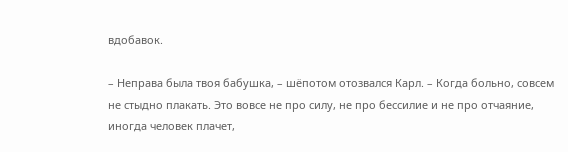вдобавок.

– Неправа была твоя бабушка, – шёпотом отозвался Карл. – Когда больно, совсем не стыдно плакать. Это вовсе не про силу, не про бессилие и не про отчаяние, иногда человек плачет,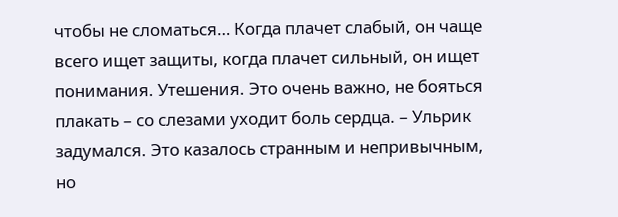чтобы не сломаться… Когда плачет слабый, он чаще всего ищет защиты, когда плачет сильный, он ищет понимания. Утешения. Это очень важно, не бояться плакать – со слезами уходит боль сердца. – Ульрик задумался. Это казалось странным и непривычным, но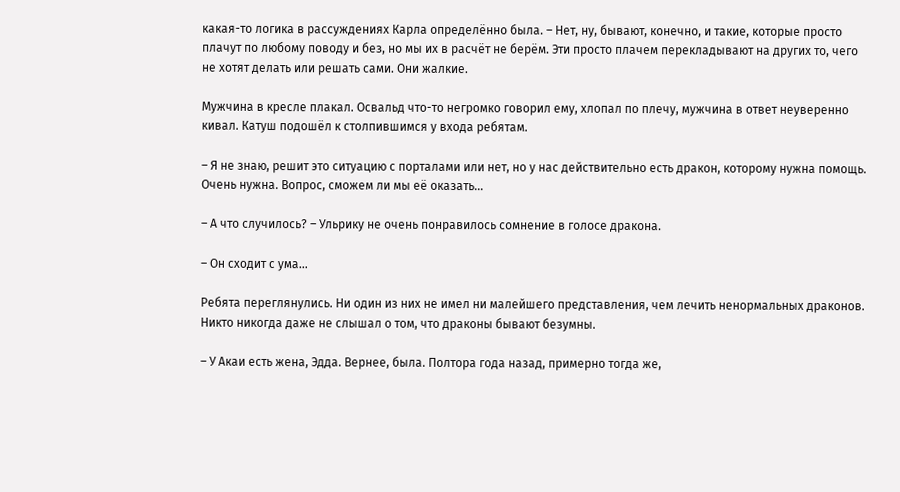какая-то логика в рассуждениях Карла определённо была. – Нет, ну, бывают, конечно, и такие, которые просто плачут по любому поводу и без, но мы их в расчёт не берём. Эти просто плачем перекладывают на других то, чего не хотят делать или решать сами. Они жалкие.

Мужчина в кресле плакал. Освальд что-то негромко говорил ему, хлопал по плечу, мужчина в ответ неуверенно кивал. Катуш подошёл к столпившимся у входа ребятам.

– Я не знаю, решит это ситуацию с порталами или нет, но у нас действительно есть дракон, которому нужна помощь. Очень нужна. Вопрос, сможем ли мы её оказать…

– А что случилось? – Ульрику не очень понравилось сомнение в голосе дракона.

– Он сходит с ума…

Ребята переглянулись. Ни один из них не имел ни малейшего представления, чем лечить ненормальных драконов. Никто никогда даже не слышал о том, что драконы бывают безумны.

– У Акаи есть жена, Эдда. Вернее, была. Полтора года назад, примерно тогда же,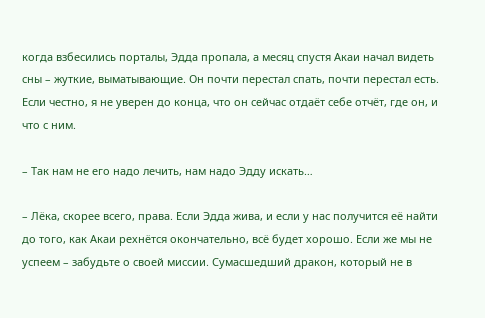когда взбесились порталы, Эдда пропала, а месяц спустя Акаи начал видеть сны – жуткие, выматывающие. Он почти перестал спать, почти перестал есть. Если честно, я не уверен до конца, что он сейчас отдаёт себе отчёт, где он, и что с ним.

– Так нам не его надо лечить, нам надо Эдду искать…

– Лёка, скорее всего, права. Если Эдда жива, и если у нас получится её найти до того, как Акаи рехнётся окончательно, всё будет хорошо. Если же мы не успеем – забудьте о своей миссии. Сумасшедший дракон, который не в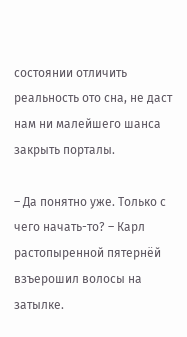состоянии отличить реальность ото сна, не даст нам ни малейшего шанса закрыть порталы.

– Да понятно уже. Только с чего начать-то? – Карл растопыренной пятернёй взъерошил волосы на затылке.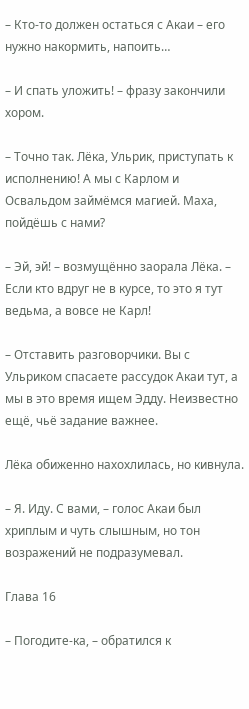– Кто-то должен остаться с Акаи – его нужно накормить, напоить…

– И спать уложить! – фразу закончили хором.

– Точно так. Лёка, Ульрик, приступать к исполнению! А мы с Карлом и Освальдом займёмся магией. Маха, пойдёшь с нами?

– Эй, эй! – возмущённо заорала Лёка. – Если кто вдруг не в курсе, то это я тут ведьма, а вовсе не Карл!

– Отставить разговорчики. Вы с Ульриком спасаете рассудок Акаи тут, а мы в это время ищем Эдду. Неизвестно ещё, чьё задание важнее.

Лёка обиженно нахохлилась, но кивнула.

– Я. Иду. С вами, – голос Акаи был хриплым и чуть слышным, но тон возражений не подразумевал.

Глава 16

– Погодите-ка, – обратился к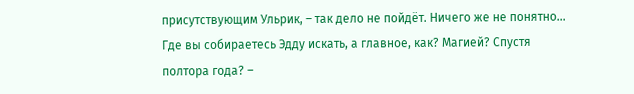присутствующим Ульрик, – так дело не пойдёт. Ничего же не понятно… Где вы собираетесь Эдду искать, а главное, как? Магией? Спустя полтора года? –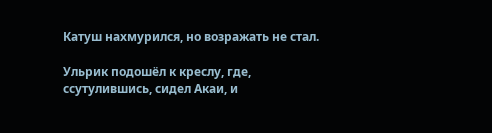Катуш нахмурился, но возражать не стал.

Ульрик подошёл к креслу, где, ссутулившись, сидел Акаи, и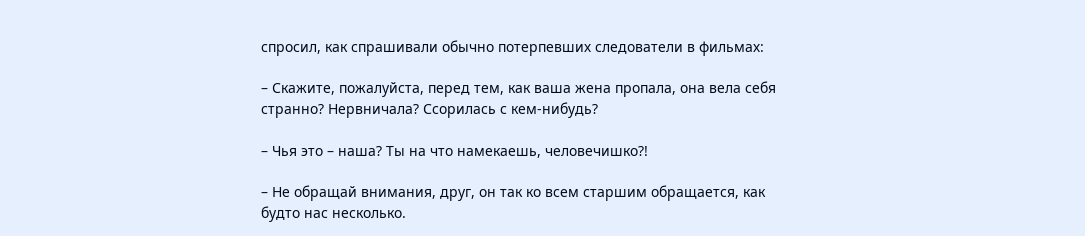спросил, как спрашивали обычно потерпевших следователи в фильмах:

– Скажите, пожалуйста, перед тем, как ваша жена пропала, она вела себя странно? Нервничала? Ссорилась с кем-нибудь?

– Чья это – наша? Ты на что намекаешь, человечишко?!

– Не обращай внимания, друг, он так ко всем старшим обращается, как будто нас несколько.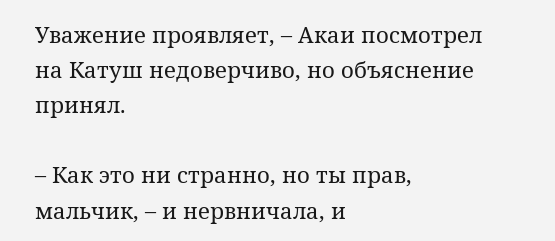Уважение проявляет, – Акаи посмотрел на Катуш недоверчиво, но объяснение принял.

– Как это ни странно, но ты прав, мальчик, – и нервничала, и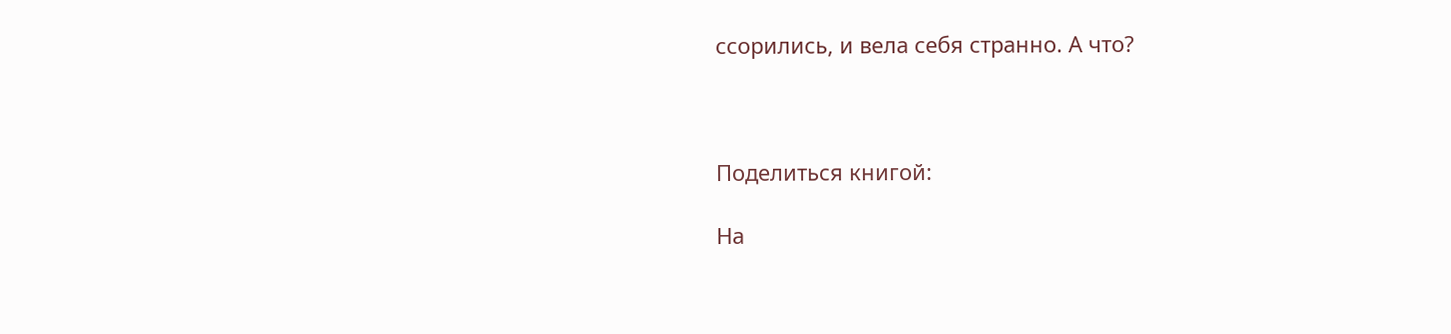ссорились, и вела себя странно. А что?



Поделиться книгой:

На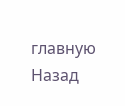главную
Назад